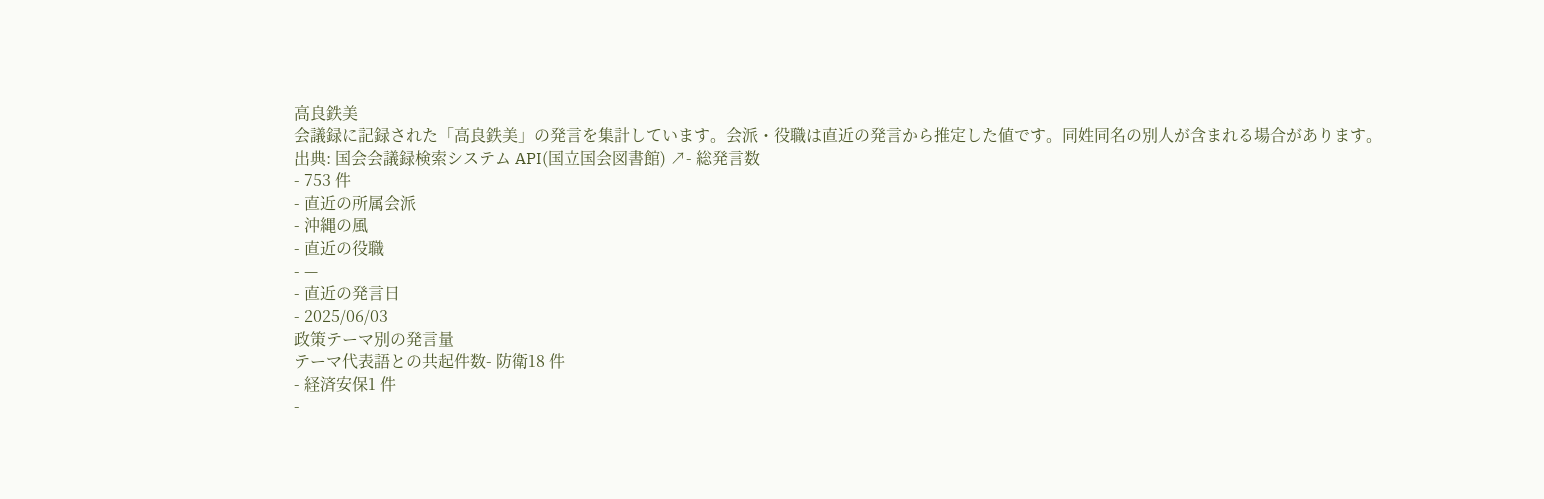高良鉄美
会議録に記録された「高良鉄美」の発言を集計しています。会派・役職は直近の発言から推定した値です。同姓同名の別人が含まれる場合があります。
出典: 国会会議録検索システム API(国立国会図書館) ↗- 総発言数
- 753 件
- 直近の所属会派
- 沖縄の風
- 直近の役職
- —
- 直近の発言日
- 2025/06/03
政策テーマ別の発言量
テーマ代表語との共起件数- 防衛18 件
- 経済安保1 件
-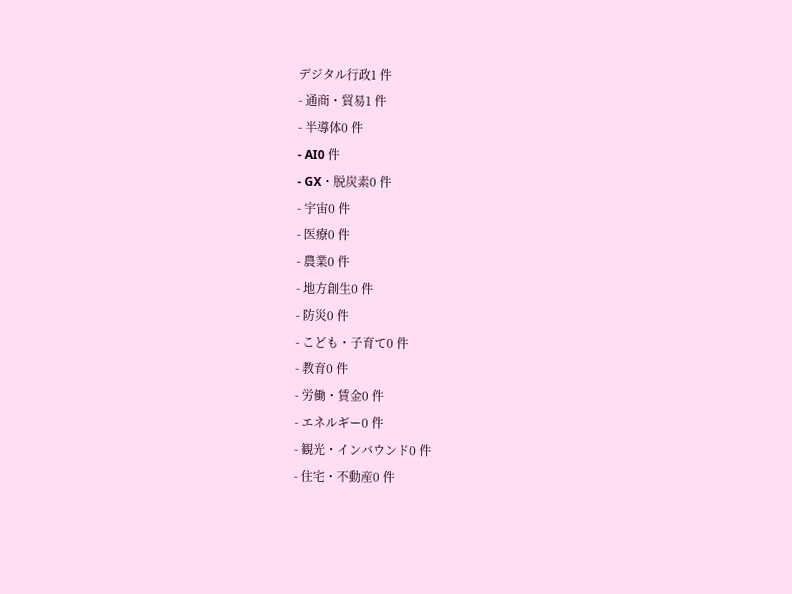デジタル行政1 件
- 通商・貿易1 件
- 半導体0 件
- AI0 件
- GX・脱炭素0 件
- 宇宙0 件
- 医療0 件
- 農業0 件
- 地方創生0 件
- 防災0 件
- こども・子育て0 件
- 教育0 件
- 労働・賃金0 件
- エネルギー0 件
- 観光・インバウンド0 件
- 住宅・不動産0 件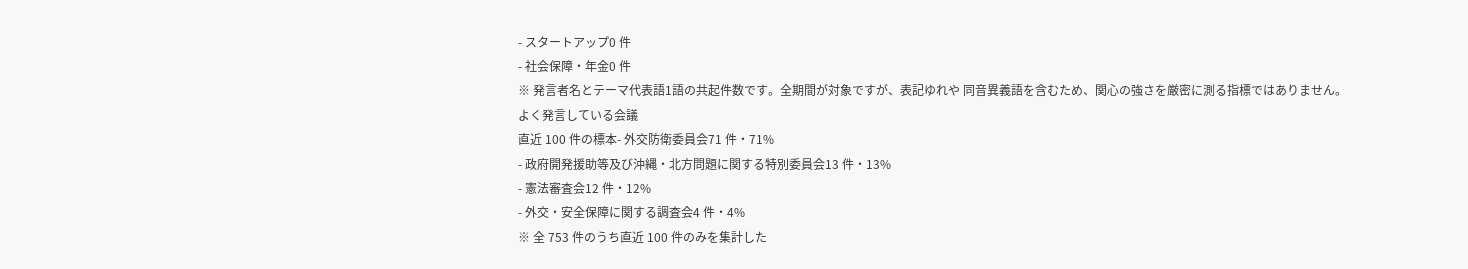- スタートアップ0 件
- 社会保障・年金0 件
※ 発言者名とテーマ代表語1語の共起件数です。全期間が対象ですが、表記ゆれや 同音異義語を含むため、関心の強さを厳密に測る指標ではありません。
よく発言している会議
直近 100 件の標本- 外交防衛委員会71 件・71%
- 政府開発援助等及び沖縄・北方問題に関する特別委員会13 件・13%
- 憲法審査会12 件・12%
- 外交・安全保障に関する調査会4 件・4%
※ 全 753 件のうち直近 100 件のみを集計した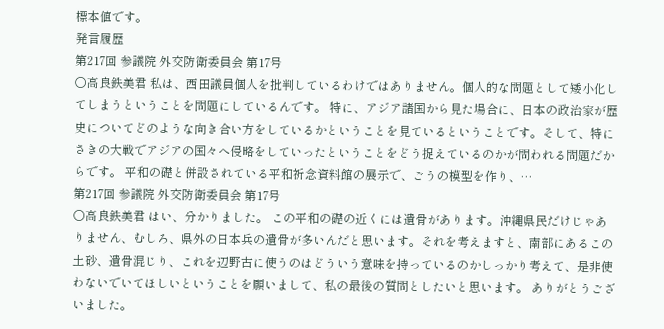標本値です。
発言履歴
第217回 参議院 外交防衛委員会 第17号
○高良鉄美君 私は、西田議員個人を批判しているわけではありません。個人的な問題として矮小化してしまうということを問題にしているんです。 特に、アジア諸国から見た場合に、日本の政治家が歴史についてどのような向き合い方をしているかということを見ているということです。そして、特にさきの大戦でアジアの国々へ侵略をしていったということをどう捉えているのかが問われる問題だからです。 平和の礎と併設されている平和祈念資料館の展示で、ごうの模型を作り、…
第217回 参議院 外交防衛委員会 第17号
○高良鉄美君 はい、分かりました。 この平和の礎の近くには遺骨があります。沖縄県民だけじゃありません、むしろ、県外の日本兵の遺骨が多いんだと思います。それを考えますと、南部にあるこの土砂、遺骨混じり、これを辺野古に使うのはどういう意味を持っているのかしっかり考えて、是非使わないでいてほしいということを願いまして、私の最後の質問としたいと思います。 ありがとうございました。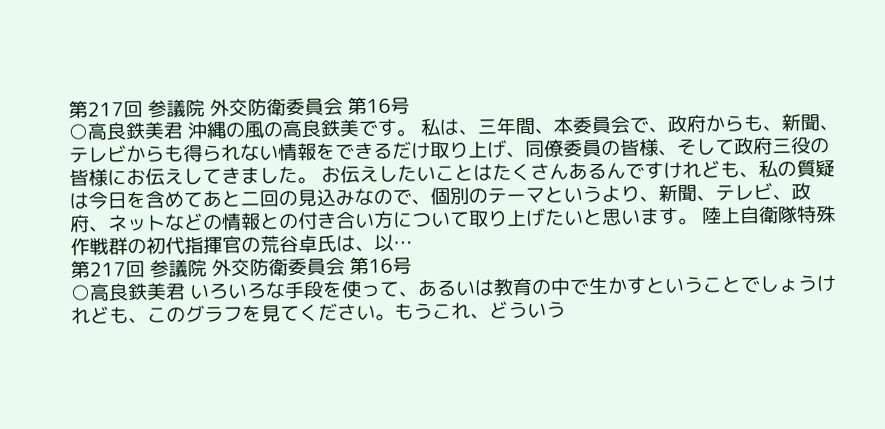第217回 参議院 外交防衛委員会 第16号
○高良鉄美君 沖縄の風の高良鉄美です。 私は、三年間、本委員会で、政府からも、新聞、テレビからも得られない情報をできるだけ取り上げ、同僚委員の皆様、そして政府三役の皆様にお伝えしてきました。 お伝えしたいことはたくさんあるんですけれども、私の質疑は今日を含めてあと二回の見込みなので、個別のテーマというより、新聞、テレビ、政府、ネットなどの情報との付き合い方について取り上げたいと思います。 陸上自衛隊特殊作戦群の初代指揮官の荒谷卓氏は、以…
第217回 参議院 外交防衛委員会 第16号
○高良鉄美君 いろいろな手段を使って、あるいは教育の中で生かすということでしょうけれども、このグラフを見てください。もうこれ、どういう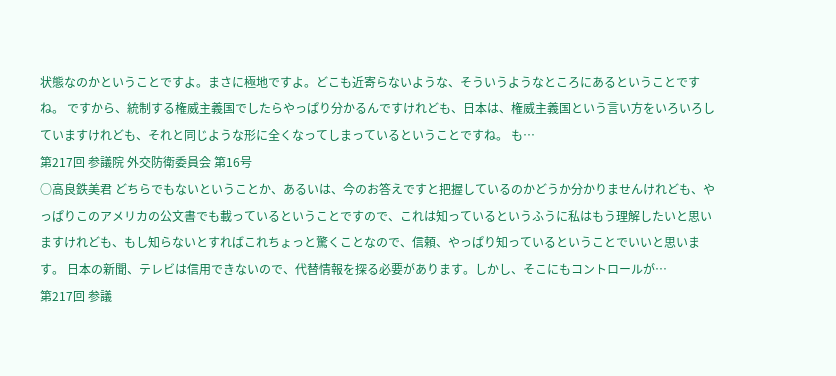状態なのかということですよ。まさに極地ですよ。どこも近寄らないような、そういうようなところにあるということですね。 ですから、統制する権威主義国でしたらやっぱり分かるんですけれども、日本は、権威主義国という言い方をいろいろしていますけれども、それと同じような形に全くなってしまっているということですね。 も…
第217回 参議院 外交防衛委員会 第16号
○高良鉄美君 どちらでもないということか、あるいは、今のお答えですと把握しているのかどうか分かりませんけれども、やっぱりこのアメリカの公文書でも載っているということですので、これは知っているというふうに私はもう理解したいと思いますけれども、もし知らないとすればこれちょっと驚くことなので、信頼、やっぱり知っているということでいいと思います。 日本の新聞、テレビは信用できないので、代替情報を探る必要があります。しかし、そこにもコントロールが…
第217回 参議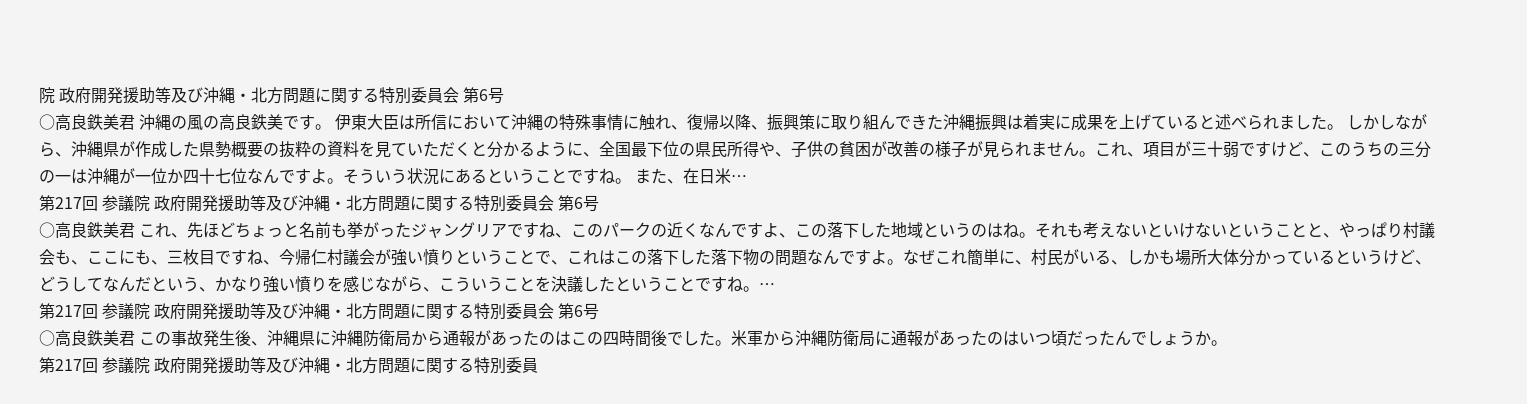院 政府開発援助等及び沖縄・北方問題に関する特別委員会 第6号
○高良鉄美君 沖縄の風の高良鉄美です。 伊東大臣は所信において沖縄の特殊事情に触れ、復帰以降、振興策に取り組んできた沖縄振興は着実に成果を上げていると述べられました。 しかしながら、沖縄県が作成した県勢概要の抜粋の資料を見ていただくと分かるように、全国最下位の県民所得や、子供の貧困が改善の様子が見られません。これ、項目が三十弱ですけど、このうちの三分の一は沖縄が一位か四十七位なんですよ。そういう状況にあるということですね。 また、在日米…
第217回 参議院 政府開発援助等及び沖縄・北方問題に関する特別委員会 第6号
○高良鉄美君 これ、先ほどちょっと名前も挙がったジャングリアですね、このパークの近くなんですよ、この落下した地域というのはね。それも考えないといけないということと、やっぱり村議会も、ここにも、三枚目ですね、今帰仁村議会が強い憤りということで、これはこの落下した落下物の問題なんですよ。なぜこれ簡単に、村民がいる、しかも場所大体分かっているというけど、どうしてなんだという、かなり強い憤りを感じながら、こういうことを決議したということですね。…
第217回 参議院 政府開発援助等及び沖縄・北方問題に関する特別委員会 第6号
○高良鉄美君 この事故発生後、沖縄県に沖縄防衛局から通報があったのはこの四時間後でした。米軍から沖縄防衛局に通報があったのはいつ頃だったんでしょうか。
第217回 参議院 政府開発援助等及び沖縄・北方問題に関する特別委員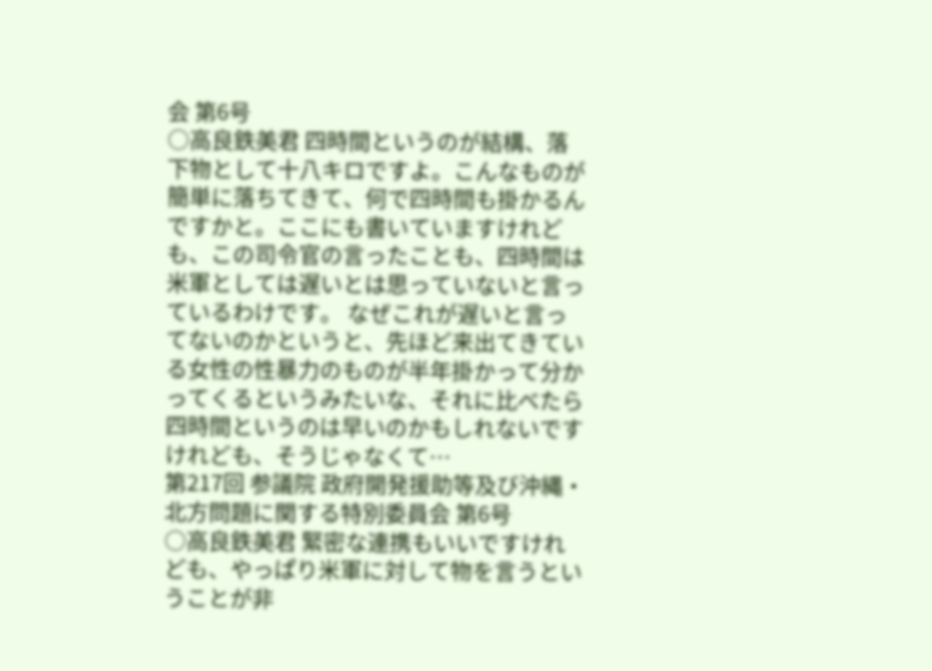会 第6号
○高良鉄美君 四時間というのが結構、落下物として十八キロですよ。こんなものが簡単に落ちてきて、何で四時間も掛かるんですかと。ここにも書いていますけれども、この司令官の言ったことも、四時間は米軍としては遅いとは思っていないと言っているわけです。 なぜこれが遅いと言ってないのかというと、先ほど来出てきている女性の性暴力のものが半年掛かって分かってくるというみたいな、それに比べたら四時間というのは早いのかもしれないですけれども、そうじゃなくて…
第217回 参議院 政府開発援助等及び沖縄・北方問題に関する特別委員会 第6号
○高良鉄美君 緊密な連携もいいですけれども、やっぱり米軍に対して物を言うということが非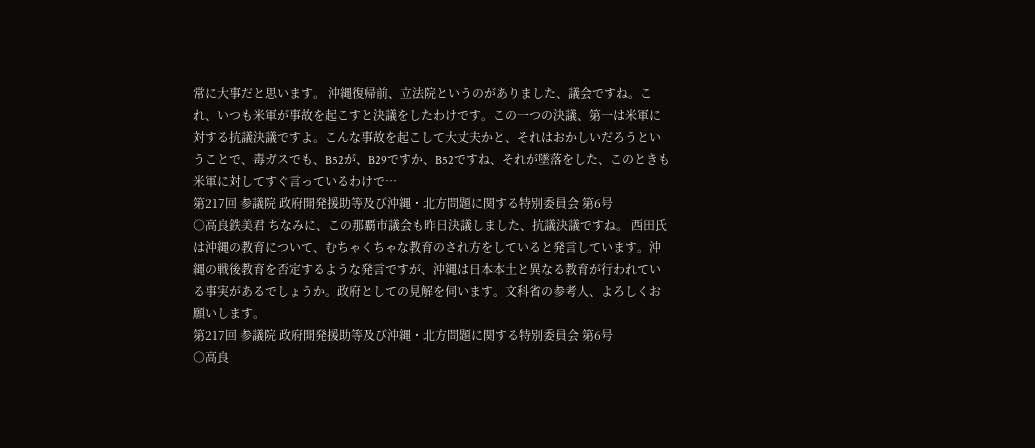常に大事だと思います。 沖縄復帰前、立法院というのがありました、議会ですね。これ、いつも米軍が事故を起こすと決議をしたわけです。この一つの決議、第一は米軍に対する抗議決議ですよ。こんな事故を起こして大丈夫かと、それはおかしいだろうということで、毒ガスでも、B52が、B29ですか、B52ですね、それが墜落をした、このときも米軍に対してすぐ言っているわけで…
第217回 参議院 政府開発援助等及び沖縄・北方問題に関する特別委員会 第6号
○高良鉄美君 ちなみに、この那覇市議会も昨日決議しました、抗議決議ですね。 西田氏は沖縄の教育について、むちゃくちゃな教育のされ方をしていると発言しています。沖縄の戦後教育を否定するような発言ですが、沖縄は日本本土と異なる教育が行われている事実があるでしょうか。政府としての見解を伺います。文科省の参考人、よろしくお願いします。
第217回 参議院 政府開発援助等及び沖縄・北方問題に関する特別委員会 第6号
○高良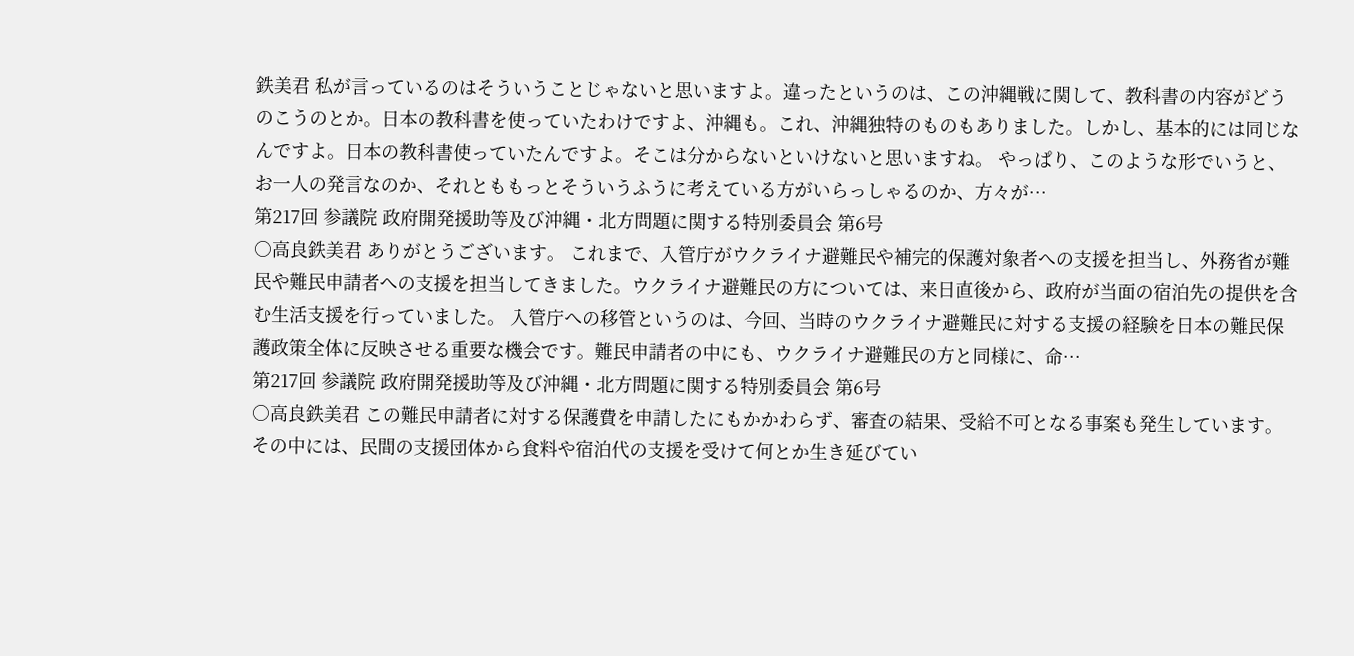鉄美君 私が言っているのはそういうことじゃないと思いますよ。違ったというのは、この沖縄戦に関して、教科書の内容がどうのこうのとか。日本の教科書を使っていたわけですよ、沖縄も。これ、沖縄独特のものもありました。しかし、基本的には同じなんですよ。日本の教科書使っていたんですよ。そこは分からないといけないと思いますね。 やっぱり、このような形でいうと、お一人の発言なのか、それとももっとそういうふうに考えている方がいらっしゃるのか、方々が…
第217回 参議院 政府開発援助等及び沖縄・北方問題に関する特別委員会 第6号
○高良鉄美君 ありがとうございます。 これまで、入管庁がウクライナ避難民や補完的保護対象者への支援を担当し、外務省が難民や難民申請者への支援を担当してきました。ウクライナ避難民の方については、来日直後から、政府が当面の宿泊先の提供を含む生活支援を行っていました。 入管庁への移管というのは、今回、当時のウクライナ避難民に対する支援の経験を日本の難民保護政策全体に反映させる重要な機会です。難民申請者の中にも、ウクライナ避難民の方と同様に、命…
第217回 参議院 政府開発援助等及び沖縄・北方問題に関する特別委員会 第6号
○高良鉄美君 この難民申請者に対する保護費を申請したにもかかわらず、審査の結果、受給不可となる事案も発生しています。その中には、民間の支援団体から食料や宿泊代の支援を受けて何とか生き延びてい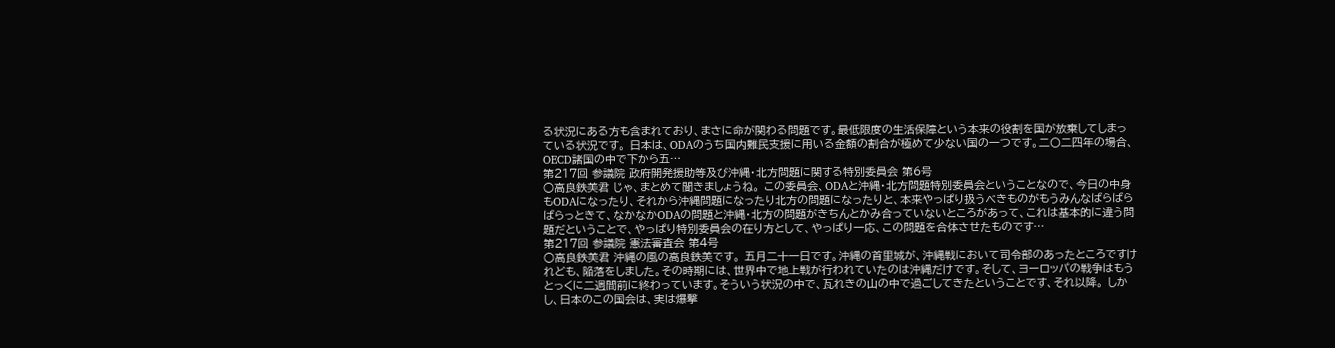る状況にある方も含まれており、まさに命が関わる問題です。最低限度の生活保障という本来の役割を国が放棄してしまっている状況です。 日本は、ODAのうち国内難民支援に用いる金額の割合が極めて少ない国の一つです。二〇二四年の場合、OECD諸国の中で下から五…
第217回 参議院 政府開発援助等及び沖縄・北方問題に関する特別委員会 第6号
○高良鉄美君 じゃ、まとめて聞きましょうね。 この委員会、ODAと沖縄・北方問題特別委員会ということなので、今日の中身もODAになったり、それから沖縄問題になったり北方の問題になったりと、本来やっぱり扱うべきものがもうみんなばらばらばらっときて、なかなかODAの問題と沖縄・北方の問題がきちんとかみ合っていないところがあって、これは基本的に違う問題だということで、やっぱり特別委員会の在り方として、やっぱり一応、この問題を合体させたものです…
第217回 参議院 憲法審査会 第4号
○高良鉄美君 沖縄の風の高良鉄美です。 五月二十一日です。沖縄の首里城が、沖縄戦において司令部のあったところですけれども、陥落をしました。その時期には、世界中で地上戦が行われていたのは沖縄だけです。そして、ヨーロッパの戦争はもうとっくに二週間前に終わっています。そういう状況の中で、瓦れきの山の中で過ごしてきたということです、それ以降。 しかし、日本のこの国会は、実は爆撃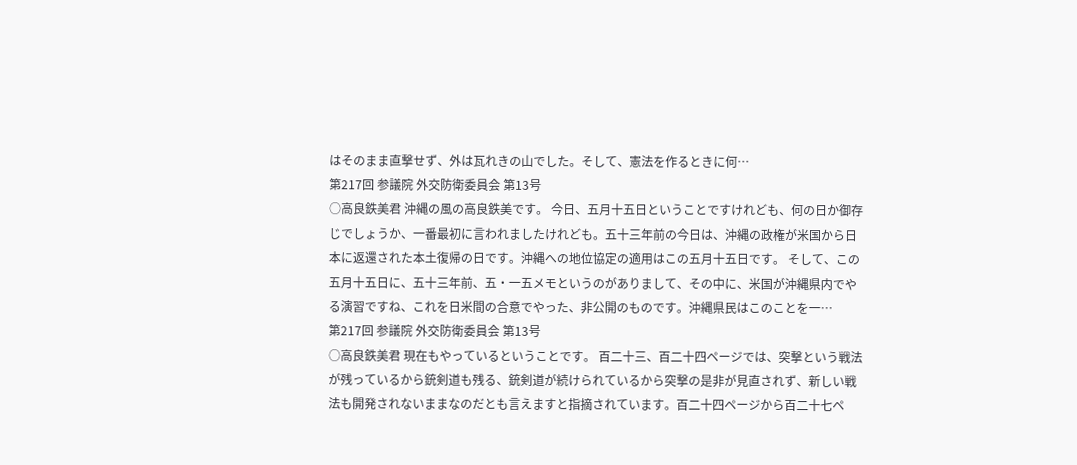はそのまま直撃せず、外は瓦れきの山でした。そして、憲法を作るときに何…
第217回 参議院 外交防衛委員会 第13号
○高良鉄美君 沖縄の風の高良鉄美です。 今日、五月十五日ということですけれども、何の日か御存じでしょうか、一番最初に言われましたけれども。五十三年前の今日は、沖縄の政権が米国から日本に返還された本土復帰の日です。沖縄への地位協定の適用はこの五月十五日です。 そして、この五月十五日に、五十三年前、五・一五メモというのがありまして、その中に、米国が沖縄県内でやる演習ですね、これを日米間の合意でやった、非公開のものです。沖縄県民はこのことを一…
第217回 参議院 外交防衛委員会 第13号
○高良鉄美君 現在もやっているということです。 百二十三、百二十四ページでは、突撃という戦法が残っているから銃剣道も残る、銃剣道が続けられているから突撃の是非が見直されず、新しい戦法も開発されないままなのだとも言えますと指摘されています。百二十四ページから百二十七ペ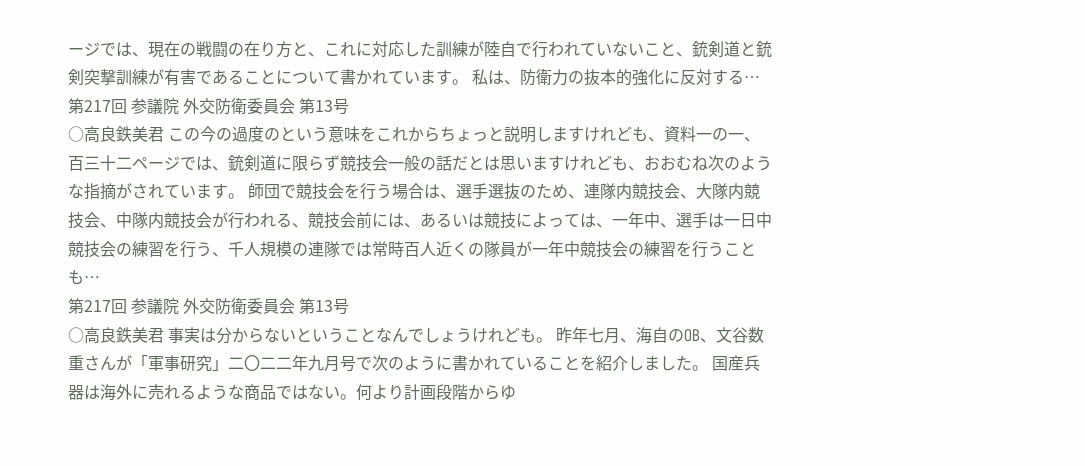ージでは、現在の戦闘の在り方と、これに対応した訓練が陸自で行われていないこと、銃剣道と銃剣突撃訓練が有害であることについて書かれています。 私は、防衛力の抜本的強化に反対する…
第217回 参議院 外交防衛委員会 第13号
○高良鉄美君 この今の過度のという意味をこれからちょっと説明しますけれども、資料一の一、百三十二ページでは、銃剣道に限らず競技会一般の話だとは思いますけれども、おおむね次のような指摘がされています。 師団で競技会を行う場合は、選手選抜のため、連隊内競技会、大隊内競技会、中隊内競技会が行われる、競技会前には、あるいは競技によっては、一年中、選手は一日中競技会の練習を行う、千人規模の連隊では常時百人近くの隊員が一年中競技会の練習を行うことも…
第217回 参議院 外交防衛委員会 第13号
○高良鉄美君 事実は分からないということなんでしょうけれども。 昨年七月、海自のOB、文谷数重さんが「軍事研究」二〇二二年九月号で次のように書かれていることを紹介しました。 国産兵器は海外に売れるような商品ではない。何より計画段階からゆ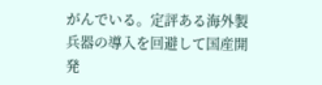がんでいる。定評ある海外製兵器の導入を回避して国産開発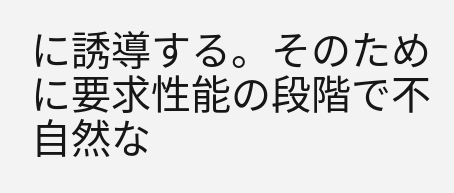に誘導する。そのために要求性能の段階で不自然な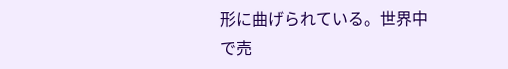形に曲げられている。世界中で売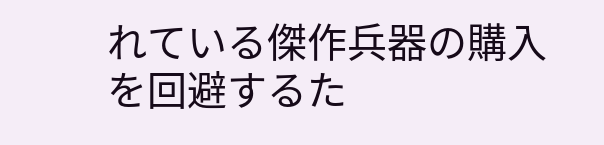れている傑作兵器の購入を回避するた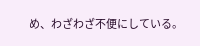め、わざわざ不便にしている。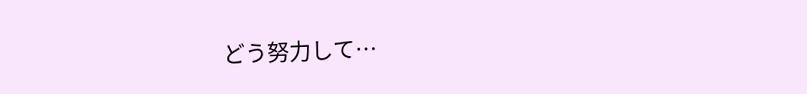どう努力して…